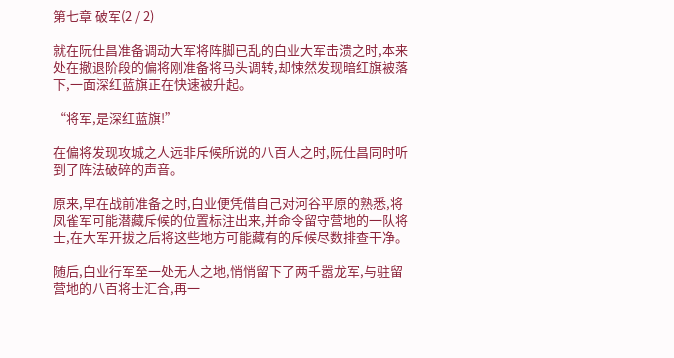第七章 破军(2 / 2)

就在阮仕昌准备调动大军将阵脚已乱的白业大军击溃之时,本来处在撤退阶段的偏将刚准备将马头调转,却悚然发现暗红旗被落下,一面深红蓝旗正在快速被升起。

“将军,是深红蓝旗!”

在偏将发现攻城之人远非斥候所说的八百人之时,阮仕昌同时听到了阵法破碎的声音。

原来,早在战前准备之时,白业便凭借自己对河谷平原的熟悉,将凤雀军可能潜藏斥候的位置标注出来,并命令留守营地的一队将士,在大军开拔之后将这些地方可能藏有的斥候尽数排查干净。

随后,白业行军至一处无人之地,悄悄留下了两千嚣龙军,与驻留营地的八百将士汇合,再一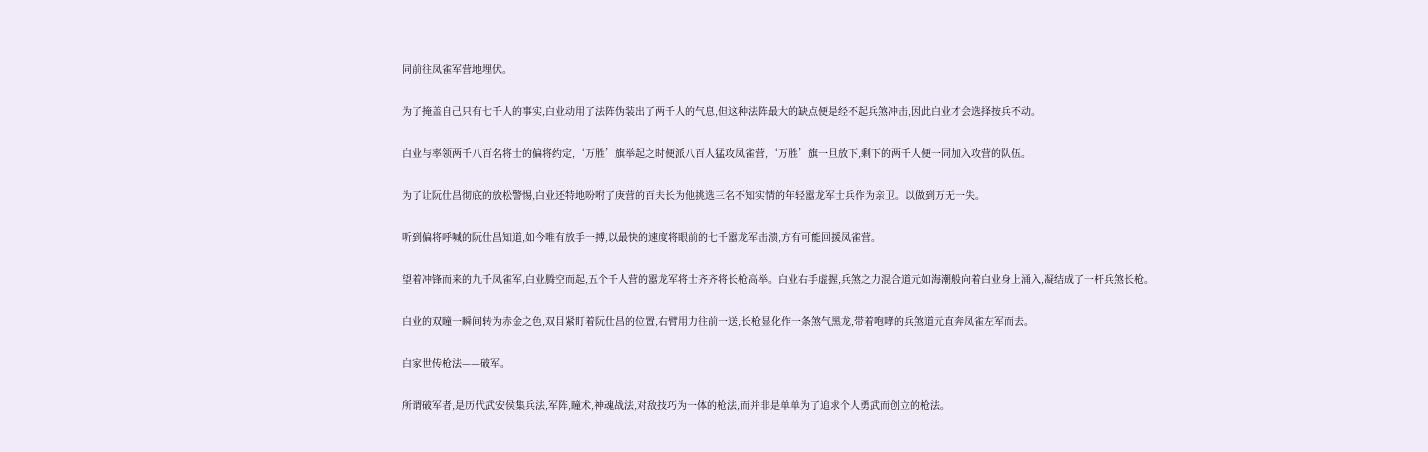同前往凤雀军营地埋伏。

为了掩盖自己只有七千人的事实,白业动用了法阵伪装出了两千人的气息,但这种法阵最大的缺点便是经不起兵煞冲击,因此白业才会选择按兵不动。

白业与率领两千八百名将士的偏将约定,‘万胜’旗举起之时便派八百人猛攻凤雀营,‘万胜’旗一旦放下,剩下的两千人便一同加入攻营的队伍。

为了让阮仕昌彻底的放松警惕,白业还特地吩咐了庚营的百夫长为他挑选三名不知实情的年轻嚣龙军士兵作为亲卫。以做到万无一失。

听到偏将呼喊的阮仕昌知道,如今唯有放手一搏,以最快的速度将眼前的七千嚣龙军击溃,方有可能回援凤雀营。

望着冲锋而来的九千凤雀军,白业腾空而起,五个千人营的嚣龙军将士齐齐将长枪高举。白业右手虚握,兵煞之力混合道元如海潮般向着白业身上涌入,凝结成了一杆兵煞长枪。

白业的双瞳一瞬间转为赤金之色,双目紧盯着阮仕昌的位置,右臂用力往前一送,长枪显化作一条煞气黑龙,带着咆哮的兵煞道元直奔凤雀左军而去。

白家世传枪法——破军。

所谓破军者,是历代武安侯集兵法,军阵,瞳术,神魂战法,对敌技巧为一体的枪法,而并非是单单为了追求个人勇武而创立的枪法。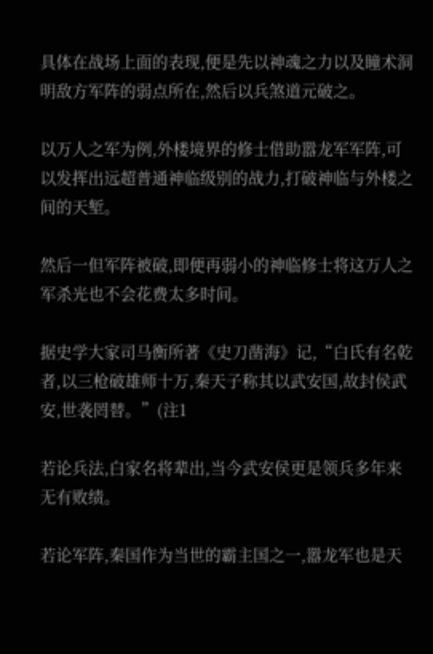具体在战场上面的表现,便是先以神魂之力以及瞳术洞明敌方军阵的弱点所在,然后以兵煞道元破之。

以万人之军为例,外楼境界的修士借助嚣龙军军阵,可以发挥出远超普通神临级别的战力,打破神临与外楼之间的天堑。

然后一但军阵被破,即便再弱小的神临修士将这万人之军杀光也不会花费太多时间。

据史学大家司马衡所著《史刀凿海》记,“白氏有名乾者,以三枪破雄师十万,秦天子称其以武安国,故封侯武安,世袭罔替。”(注1

若论兵法,白家名将辈出,当今武安侯更是领兵多年来无有败绩。

若论军阵,秦国作为当世的霸主国之一,嚣龙军也是天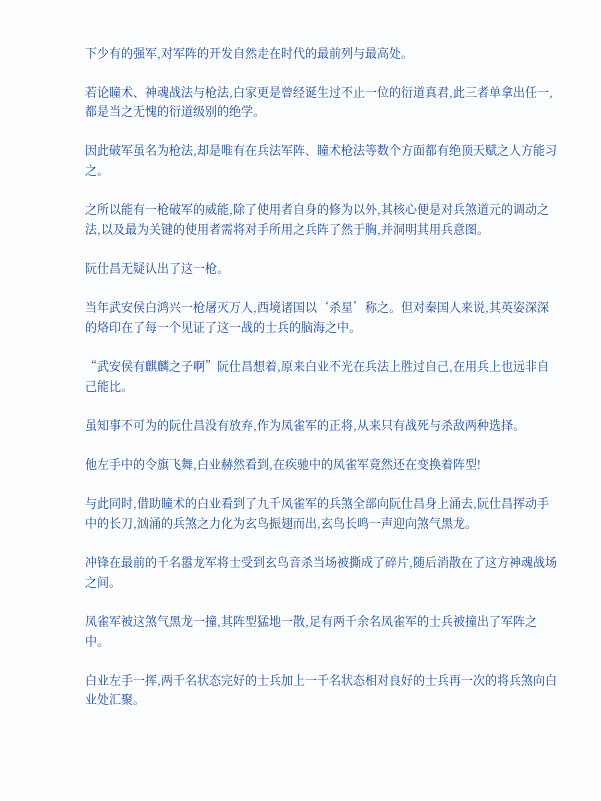下少有的强军,对军阵的开发自然走在时代的最前列与最高处。

若论瞳术、神魂战法与枪法,白家更是曾经诞生过不止一位的衍道真君,此三者单拿出任一,都是当之无愧的衍道级别的绝学。

因此破军虽名为枪法,却是唯有在兵法军阵、瞳术枪法等数个方面都有绝顶天赋之人方能习之。

之所以能有一枪破军的威能,除了使用者自身的修为以外,其核心便是对兵煞道元的调动之法,以及最为关键的使用者需将对手所用之兵阵了然于胸,并洞明其用兵意图。

阮仕昌无疑认出了这一枪。

当年武安侯白鸿兴一枪屠灭万人,西境诸国以‘杀星’称之。但对秦国人来说,其英姿深深的烙印在了每一个见证了这一战的士兵的脑海之中。

“武安侯有麒麟之子啊”阮仕昌想着,原来白业不光在兵法上胜过自己,在用兵上也远非自己能比。

虽知事不可为的阮仕昌没有放弃,作为凤雀军的正将,从来只有战死与杀敌两种选择。

他左手中的令旗飞舞,白业赫然看到,在疾驰中的凤雀军竟然还在变换着阵型!

与此同时,借助瞳术的白业看到了九千凤雀军的兵煞全部向阮仕昌身上涌去,阮仕昌挥动手中的长刀,汹涌的兵煞之力化为玄鸟振翅而出,玄鸟长鸣一声迎向煞气黑龙。

冲锋在最前的千名嚣龙军将士受到玄鸟音杀当场被撕成了碎片,随后消散在了这方神魂战场之间。

凤雀军被这煞气黑龙一撞,其阵型猛地一散,足有两千余名凤雀军的士兵被撞出了军阵之中。

白业左手一挥,两千名状态完好的士兵加上一千名状态相对良好的士兵再一次的将兵煞向白业处汇聚。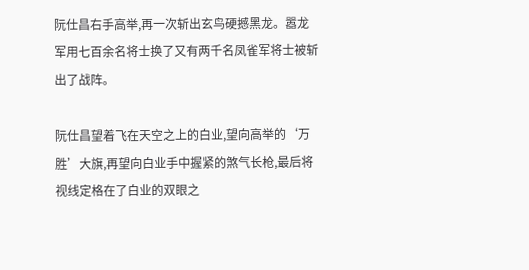阮仕昌右手高举,再一次斩出玄鸟硬撼黑龙。嚣龙军用七百余名将士换了又有两千名凤雀军将士被斩出了战阵。

阮仕昌望着飞在天空之上的白业,望向高举的‘万胜’大旗,再望向白业手中握紧的煞气长枪,最后将视线定格在了白业的双眼之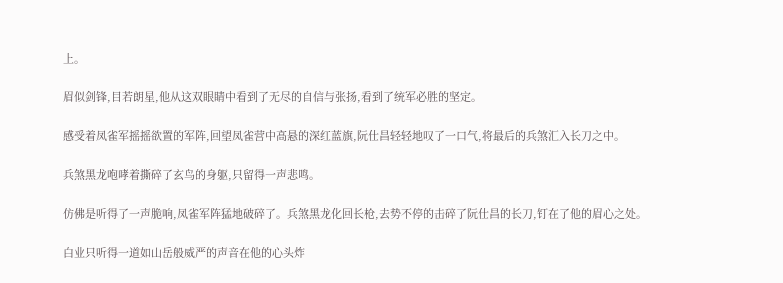上。

眉似剑锋,目若朗星,他从这双眼睛中看到了无尽的自信与张扬,看到了统军必胜的坚定。

感受着凤雀军摇摇欲置的军阵,回望凤雀营中高悬的深红蓝旗,阮仕昌轻轻地叹了一口气,将最后的兵煞汇入长刀之中。

兵煞黑龙咆哮着撕碎了玄鸟的身躯,只留得一声悲鸣。

仿佛是听得了一声脆响,凤雀军阵猛地破碎了。兵煞黑龙化回长枪,去势不停的击碎了阮仕昌的长刀,钉在了他的眉心之处。

白业只听得一道如山岳般威严的声音在他的心头炸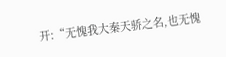开:“无愧我大秦天骄之名,也无愧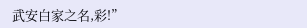武安白家之名,彩!”